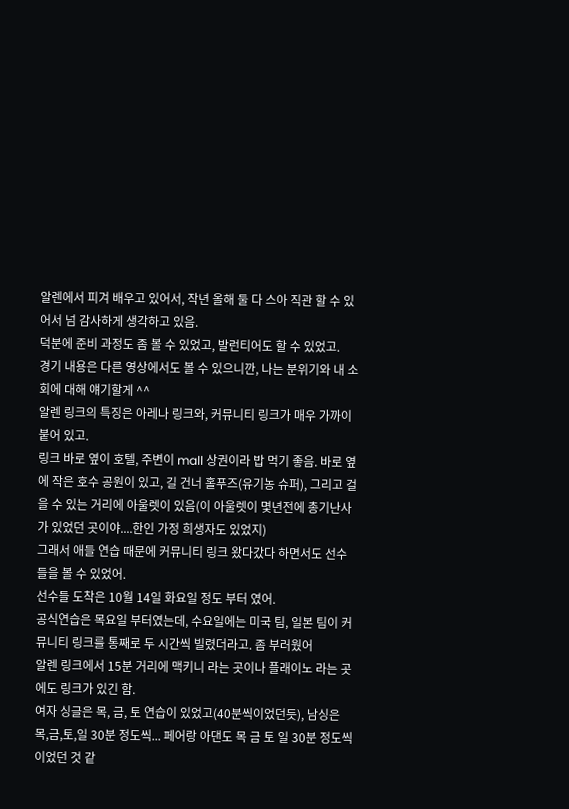알렌에서 피겨 배우고 있어서, 작년 올해 둘 다 스아 직관 할 수 있어서 넘 감사하게 생각하고 있음.
덕분에 준비 과정도 좀 볼 수 있었고, 발런티어도 할 수 있었고.
경기 내용은 다른 영상에서도 볼 수 있으니깐, 나는 분위기와 내 소회에 대해 얘기할게 ^^
알렌 링크의 특징은 아레나 링크와, 커뮤니티 링크가 매우 가까이 붙어 있고.
링크 바로 옆이 호텔, 주변이 mall 상권이라 밥 먹기 좋음. 바로 옆에 작은 호수 공원이 있고, 길 건너 홀푸즈(유기농 슈퍼), 그리고 걸을 수 있는 거리에 아울렛이 있음(이 아울렛이 몇년전에 총기난사가 있었던 곳이야....한인 가정 희생자도 있었지)
그래서 애들 연습 때문에 커뮤니티 링크 왔다갔다 하면서도 선수들을 볼 수 있었어.
선수들 도착은 10월 14일 화요일 정도 부터 였어.
공식연습은 목요일 부터였는데, 수요일에는 미국 팀, 일본 팀이 커뮤니티 링크를 통째로 두 시간씩 빌렸더라고. 좀 부러웠어
알렌 링크에서 15분 거리에 맥키니 라는 곳이나 플래이노 라는 곳에도 링크가 있긴 함.
여자 싱글은 목, 금, 토 연습이 있었고(40분씩이었던듯), 남싱은 목,금,토,일 30분 정도씩... 페어랑 아댄도 목 금 토 일 30분 정도씩이었던 것 같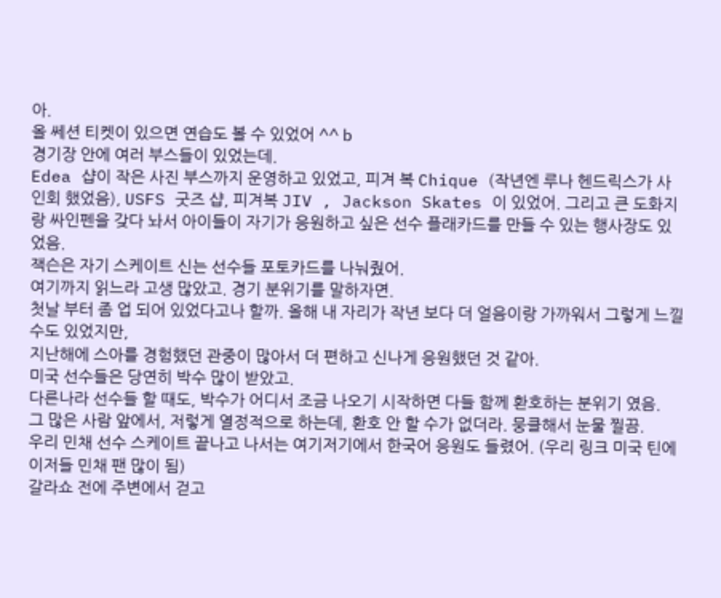아.
올 쎄션 티켓이 있으면 연습도 볼 수 있었어 ^^ b
경기장 안에 여러 부스들이 있었는데.
Edea 샵이 작은 사진 부스까지 운영하고 있었고, 피겨 복 Chique (작년엔 루나 헨드릭스가 사인회 했었음), USFS 굿즈 샵, 피겨복 JIV , Jackson Skates 이 있었어. 그리고 큰 도화지랑 싸인펜을 갖다 놔서 아이들이 자기가 응원하고 싶은 선수 플래카드를 만들 수 있는 행사장도 있었음.
잭슨은 자기 스케이트 신는 선수들 포토카드를 나눠줬어.
여기까지 읽느라 고생 많았고. 경기 분위기를 말하자면.
첫날 부터 좀 업 되어 있었다고나 할까. 올해 내 자리가 작년 보다 더 얼음이랑 가까워서 그렇게 느낄 수도 있었지만,
지난해에 스아를 경험했던 관중이 많아서 더 편하고 신나게 응원했던 것 같아.
미국 선수들은 당연히 박수 많이 받았고.
다른나라 선수들 할 때도, 박수가 어디서 조금 나오기 시작하면 다들 함께 환호하는 분위기 였음.
그 많은 사람 앞에서, 저렇게 열정적으로 하는데, 환호 안 할 수가 없더라. 뭉클해서 눈물 찔끔.
우리 민채 선수 스케이트 끝나고 나서는 여기저기에서 한국어 응원도 들렸어. (우리 링크 미국 틴에이저들 민채 팬 많이 됨)
갈라쇼 전에 주변에서 걷고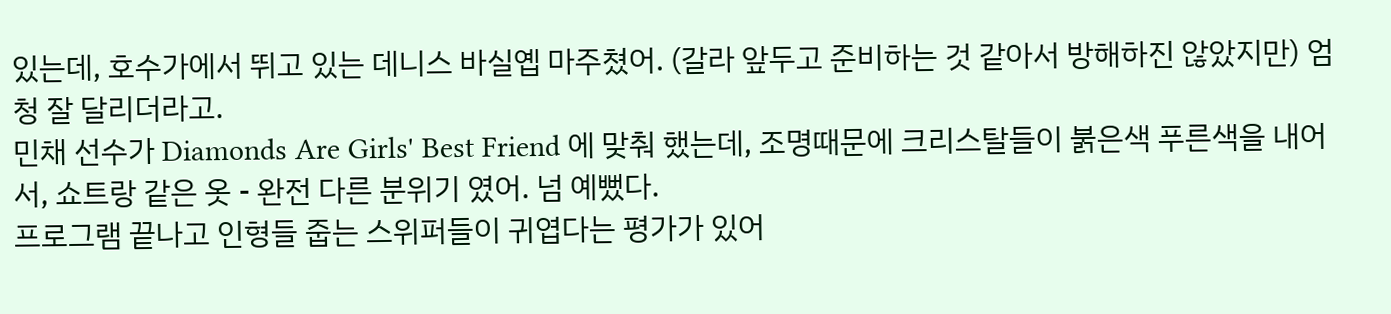있는데, 호수가에서 뛰고 있는 데니스 바실옙 마주쳤어. (갈라 앞두고 준비하는 것 같아서 방해하진 않았지만) 엄청 잘 달리더라고.
민채 선수가 Diamonds Are Girls' Best Friend 에 맞춰 했는데, 조명때문에 크리스탈들이 붉은색 푸른색을 내어서, 쇼트랑 같은 옷 - 완전 다른 분위기 였어. 넘 예뻤다.
프로그램 끝나고 인형들 줍는 스위퍼들이 귀엽다는 평가가 있어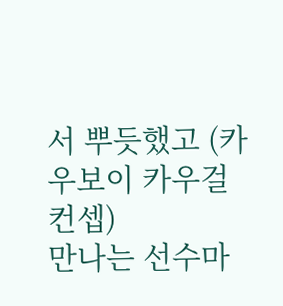서 뿌듯했고 (카우보이 카우걸 컨셉)
만나는 선수마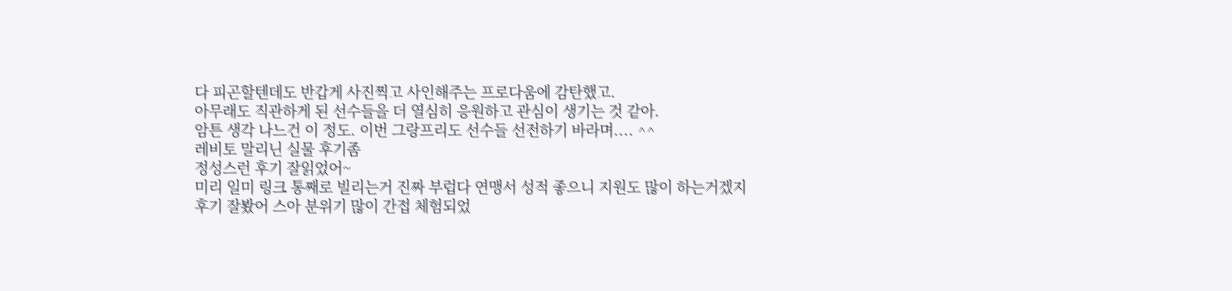다 피곤할텐데도 반갑게 사진찍고 사인해주는 프로다움에 감탄했고.
아무래도 직관하게 된 선수들을 더 열심히 응원하고 관심이 생기는 것 같아.
암튼 생각 나느건 이 정도. 이번 그랑프리도 선수들 선전하기 바라며.... ^^
레비토 말리닌 실물 후기좀
정성스런 후기 잘읽었어~
미리 일미 링크 통째로 빌리는거 진짜 부럽다 연맹서 성적 좋으니 지원도 많이 하는거겠지 후기 잘봤어 스아 분위기 많이 간접 체험되었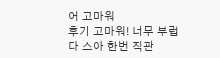어 고마워
후기 고마워! 너무 부럽다 스아 한번 직관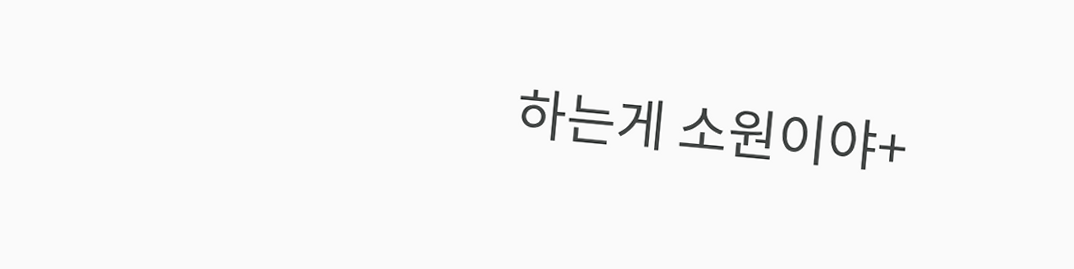하는게 소원이야+